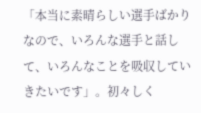「本当に素晴らしい選手ばかりなので、いろんな選手と話して、いろんなことを吸収していきたいです」。初々しく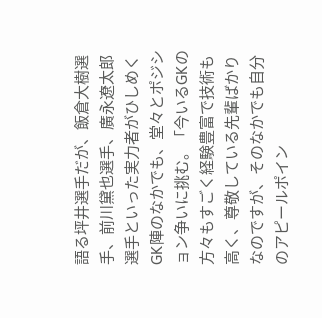語る坪井選手だが、飯倉大樹選手、前川黛也選手、廣永遼太郎選手といった実力者がひしめくGK陣のなかでも、堂々とポジション争いに挑む。「今いるGKの方々もすごく経験豊富で技術も高く、尊敬している先輩ばかりなのですが、そのなかでも自分のアピールポイン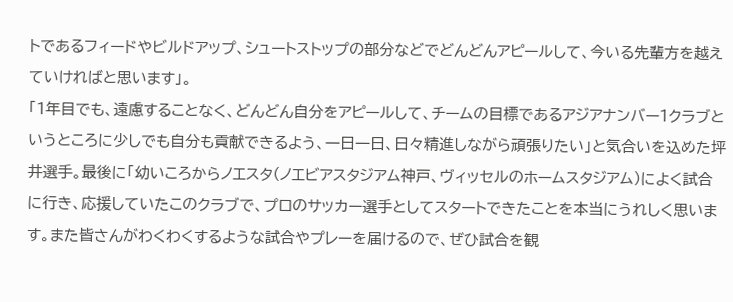トであるフィードやビルドアップ、シュートストップの部分などでどんどんアピールして、今いる先輩方を越えていければと思います」。
「1年目でも、遠慮することなく、どんどん自分をアピールして、チームの目標であるアジアナンバー1クラブというところに少しでも自分も貢献できるよう、一日一日、日々精進しながら頑張りたい」と気合いを込めた坪井選手。最後に「幼いころからノエスタ(ノエビアスタジアム神戸、ヴィッセルのホームスタジアム)によく試合に行き、応援していたこのクラブで、プロのサッカー選手としてスタートできたことを本当にうれしく思います。また皆さんがわくわくするような試合やプレーを届けるので、ぜひ試合を観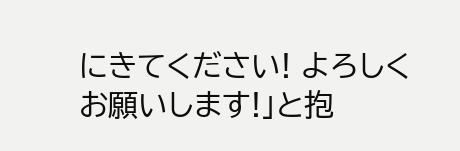にきてください! よろしくお願いします!」と抱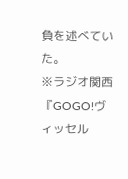負を述べていた。
※ラジオ関西『GOGO!ヴィッセル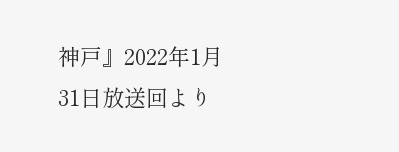神戸』2022年1月31日放送回より